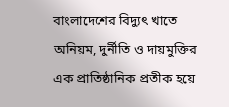বাংলাদেশের বিদ্যুৎ খাতে অনিয়ম, দুর্নীতি ও দায়মুক্তির এক প্রাতিষ্ঠানিক প্রতীক হয়ে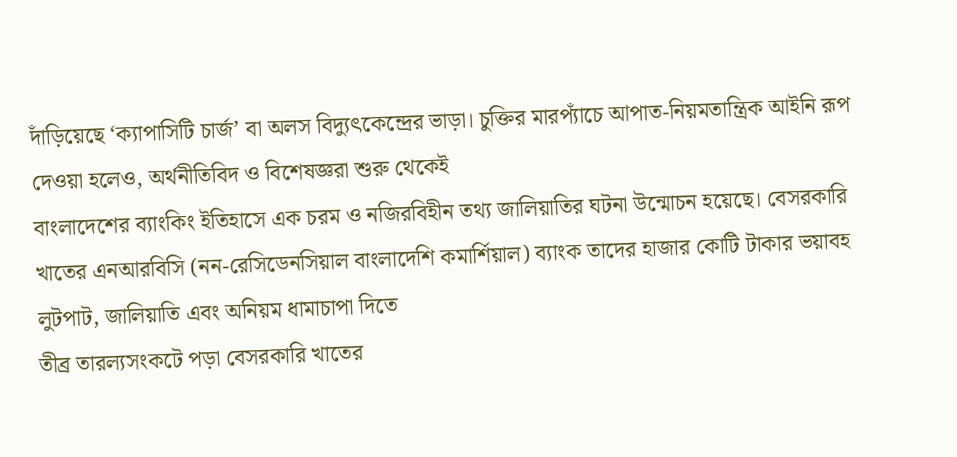দাঁড়িয়েছে ‘ক্যাপাসিটি চার্জ’ বা অলস বিদ্যুৎকেন্দ্রের ভাড়া। চুক্তির মারপ্যাঁচে আপাত-নিয়মতান্ত্রিক আইনি রূপ দেওয়া হলেও, অর্থনীতিবিদ ও বিশেষজ্ঞরা শুরু থেকেই
বাংলাদেশের ব্যাংকিং ইতিহাসে এক চরম ও নজিরবিহীন তথ্য জালিয়াতির ঘটনা উন্মোচন হয়েছে। বেসরকারি খাতের এনআরবিসি (নন-রেসিডেনসিয়াল বাংলাদেশি কমার্শিয়াল) ব্যাংক তাদের হাজার কোটি টাকার ভয়াবহ লুটপাট, জালিয়াতি এবং অনিয়ম ধামাচাপা দিতে
তীব্র তারল্যসংকটে পড়া বেসরকারি খাতের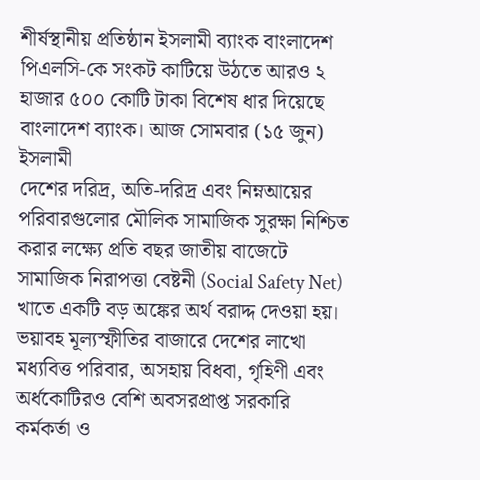শীর্ষস্থানীয় প্রতিষ্ঠান ইসলামী ব্যাংক বাংলাদেশ পিএলসি-কে সংকট কাটিয়ে উঠতে আরও ২ হাজার ৫০০ কোটি টাকা বিশেষ ধার দিয়েছে বাংলাদেশ ব্যাংক। আজ সোমবার (১৫ জুন) ইসলামী
দেশের দরিদ্র, অতি-দরিদ্র এবং নিম্নআয়ের পরিবারগুলোর মৌলিক সামাজিক সুরক্ষা নিশ্চিত করার লক্ষ্যে প্রতি বছর জাতীয় বাজেটে সামাজিক নিরাপত্তা বেষ্টনী (Social Safety Net) খাতে একটি বড় অঙ্কের অর্থ বরাদ্দ দেওয়া হয়।
ভয়াবহ মূল্যস্ফীতির বাজারে দেশের লাখো মধ্যবিত্ত পরিবার, অসহায় বিধবা, গৃহিণী এবং অর্ধকোটিরও বেশি অবসরপ্রাপ্ত সরকারি কর্মকর্তা ও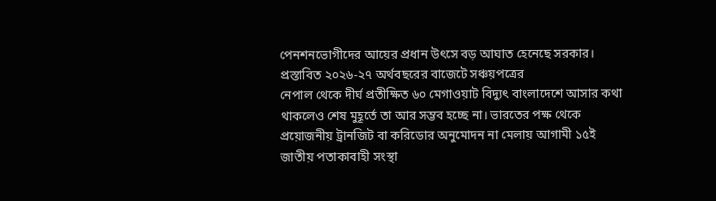পেনশনভোগীদের আয়ের প্রধান উৎসে বড় আঘাত হেনেছে সরকার। প্রস্তাবিত ২০২৬-২৭ অর্থবছরের বাজেটে সঞ্চয়পত্রের
নেপাল থেকে দীর্ঘ প্রতীক্ষিত ৬০ মেগাওয়াট বিদ্যুৎ বাংলাদেশে আসার কথা থাকলেও শেষ মুহূর্তে তা আর সম্ভব হচ্ছে না। ভারতের পক্ষ থেকে প্রয়োজনীয় ট্রানজিট বা করিডোর অনুমোদন না মেলায় আগামী ১৫ই
জাতীয় পতাকাবাহী সংস্থা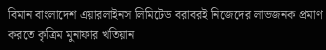বিমান বাংলাদেশ এয়ারলাইনস লিমিটেড বরাবরই নিজেদের লাভজনক প্রমাণ করতে কৃত্রিম মুনাফার খতিয়ান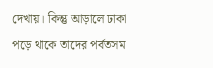দেখায়। কিন্তু আড়ালে ঢাকা পড়ে থাকে তাদের পর্বতসম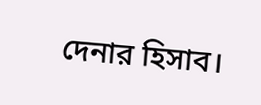দেনার হিসাব।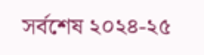সর্বশেষ ২০২৪-২৫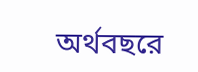অর্থবছরে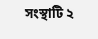সংস্থাটি ২